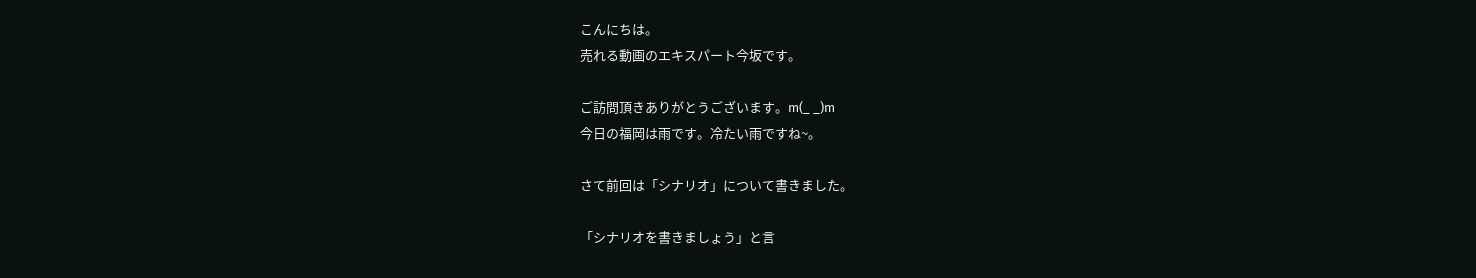こんにちは。
売れる動画のエキスパート今坂です。

ご訪問頂きありがとうございます。m(_ _)m
今日の福岡は雨です。冷たい雨ですね~。

さて前回は「シナリオ」について書きました。

「シナリオを書きましょう」と言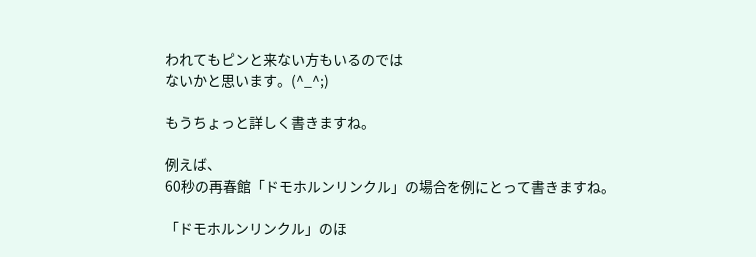われてもピンと来ない方もいるのでは
ないかと思います。(^_^;)

もうちょっと詳しく書きますね。

例えば、
60秒の再春館「ドモホルンリンクル」の場合を例にとって書きますね。

「ドモホルンリンクル」のほ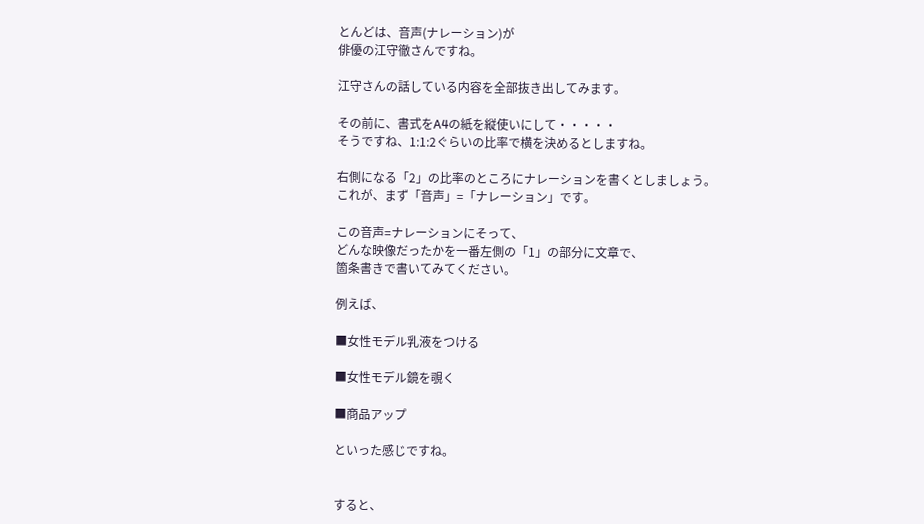とんどは、音声(ナレーション)が
俳優の江守徹さんですね。

江守さんの話している内容を全部抜き出してみます。

その前に、書式をA4の紙を縦使いにして・・・・・
そうですね、1:1:2ぐらいの比率で横を決めるとしますね。

右側になる「2」の比率のところにナレーションを書くとしましょう。
これが、まず「音声」=「ナレーション」です。

この音声=ナレーションにそって、
どんな映像だったかを一番左側の「1」の部分に文章で、
箇条書きで書いてみてください。

例えば、

■女性モデル乳液をつける

■女性モデル鏡を覗く

■商品アップ

といった感じですね。


すると、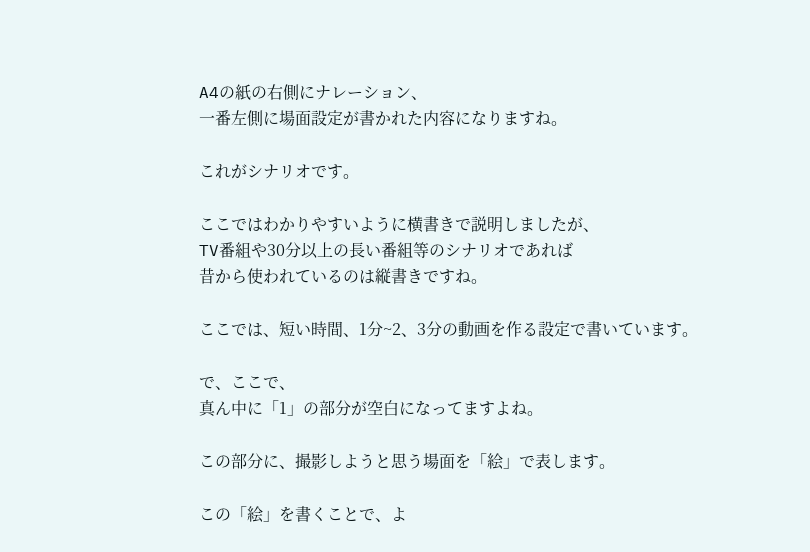A4の紙の右側にナレーション、
一番左側に場面設定が書かれた内容になりますね。

これがシナリオです。

ここではわかりやすいように横書きで説明しましたが、
TV番組や30分以上の長い番組等のシナリオであれば
昔から使われているのは縦書きですね。

ここでは、短い時間、1分~2、3分の動画を作る設定で書いています。

で、ここで、
真ん中に「1」の部分が空白になってますよね。

この部分に、撮影しようと思う場面を「絵」で表します。

この「絵」を書くことで、よ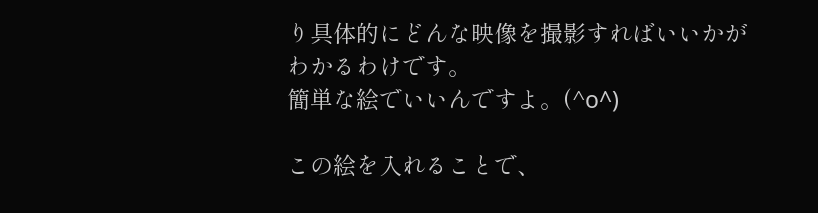り具体的にどんな映像を撮影すればいいかが
わかるわけです。
簡単な絵でいいんですよ。(^o^)

この絵を入れることで、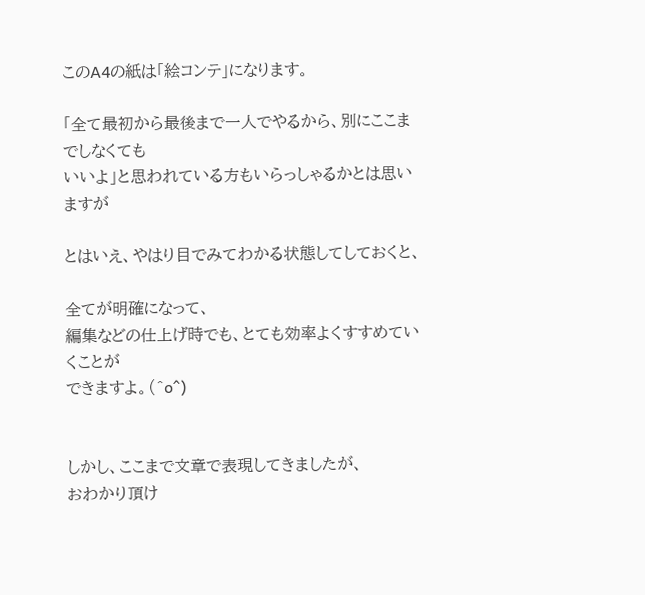このA4の紙は「絵コンテ」になります。

「全て最初から最後まで一人でやるから、別にここまでしなくても
いいよ」と思われている方もいらっしゃるかとは思いますが

とはいえ、やはり目でみてわかる状態してしておくと、

全てが明確になって、
編集などの仕上げ時でも、とても効率よくすすめていくことが
できますよ。(^o^)


しかし、ここまで文章で表現してきましたが、
おわかり頂け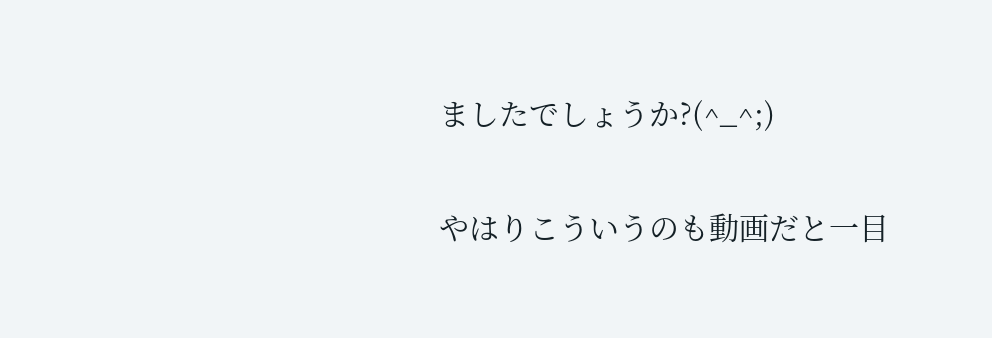ましたでしょうか?(^_^;)

やはりこういうのも動画だと一目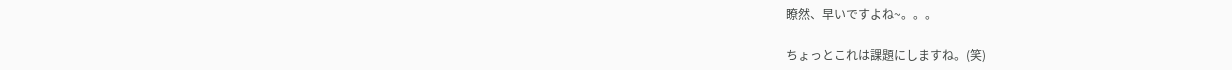瞭然、早いですよね~。。。

ちょっとこれは課題にしますね。(笑)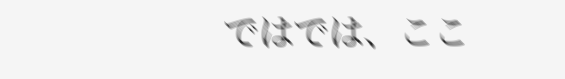ではでは、ここ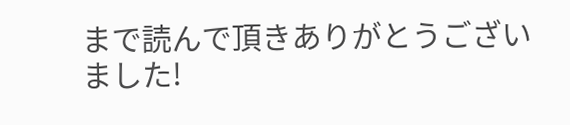まで読んで頂きありがとうございました!